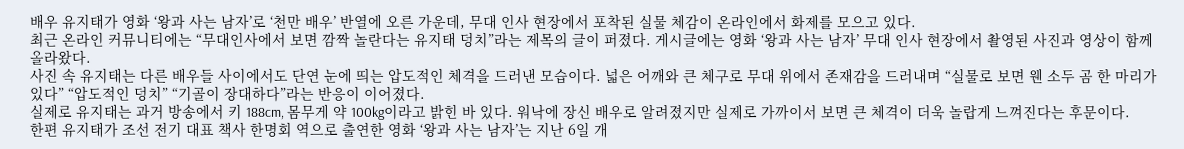배우 유지태가 영화 ‘왕과 사는 남자’로 ‘천만 배우’ 반열에 오른 가운데, 무대 인사 현장에서 포착된 실물 체감이 온라인에서 화제를 모으고 있다.
최근 온라인 커뮤니티에는 “무대인사에서 보면 깜짝 놀란다는 유지태 덩치”라는 제목의 글이 퍼졌다. 게시글에는 영화 ‘왕과 사는 남자’ 무대 인사 현장에서 촬영된 사진과 영상이 함께 올라왔다.
사진 속 유지태는 다른 배우들 사이에서도 단연 눈에 띄는 압도적인 체격을 드러낸 모습이다. 넓은 어깨와 큰 체구로 무대 위에서 존재감을 드러내며 “실물로 보면 웬 소두 곰 한 마리가 있다” “압도적인 덩치” “기골이 장대하다”라는 반응이 이어졌다.
실제로 유지태는 과거 방송에서 키 188cm, 몸무게 약 100kg이라고 밝힌 바 있다. 워낙에 장신 배우로 알려졌지만 실제로 가까이서 보면 큰 체격이 더욱 놀랍게 느껴진다는 후문이다.
한편 유지태가 조선 전기 대표 책사 한명회 역으로 출연한 영화 ‘왕과 사는 남자’는 지난 6일 개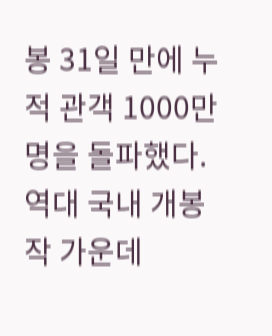봉 31일 만에 누적 관객 1000만 명을 돌파했다. 역대 국내 개봉작 가운데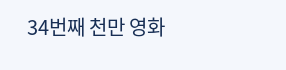34번째 천만 영화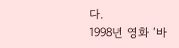다.
1998년 영화 ‘바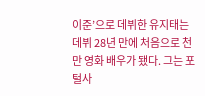이준’으로 데뷔한 유지태는 데뷔 28년 만에 처음으로 천만 영화 배우가 됐다. 그는 포털사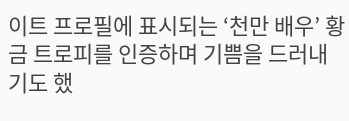이트 프로필에 표시되는 ‘천만 배우’ 황금 트로피를 인증하며 기쁨을 드러내기도 했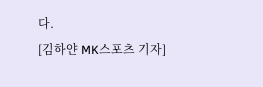다.
[김하얀 MK스포츠 기자]